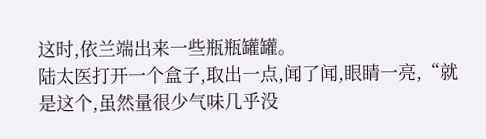这时,依兰端出来一些瓶瓶罐罐。
陆太医打开一个盒子,取出一点,闻了闻,眼睛一亮,“就是这个,虽然量很少气味几乎没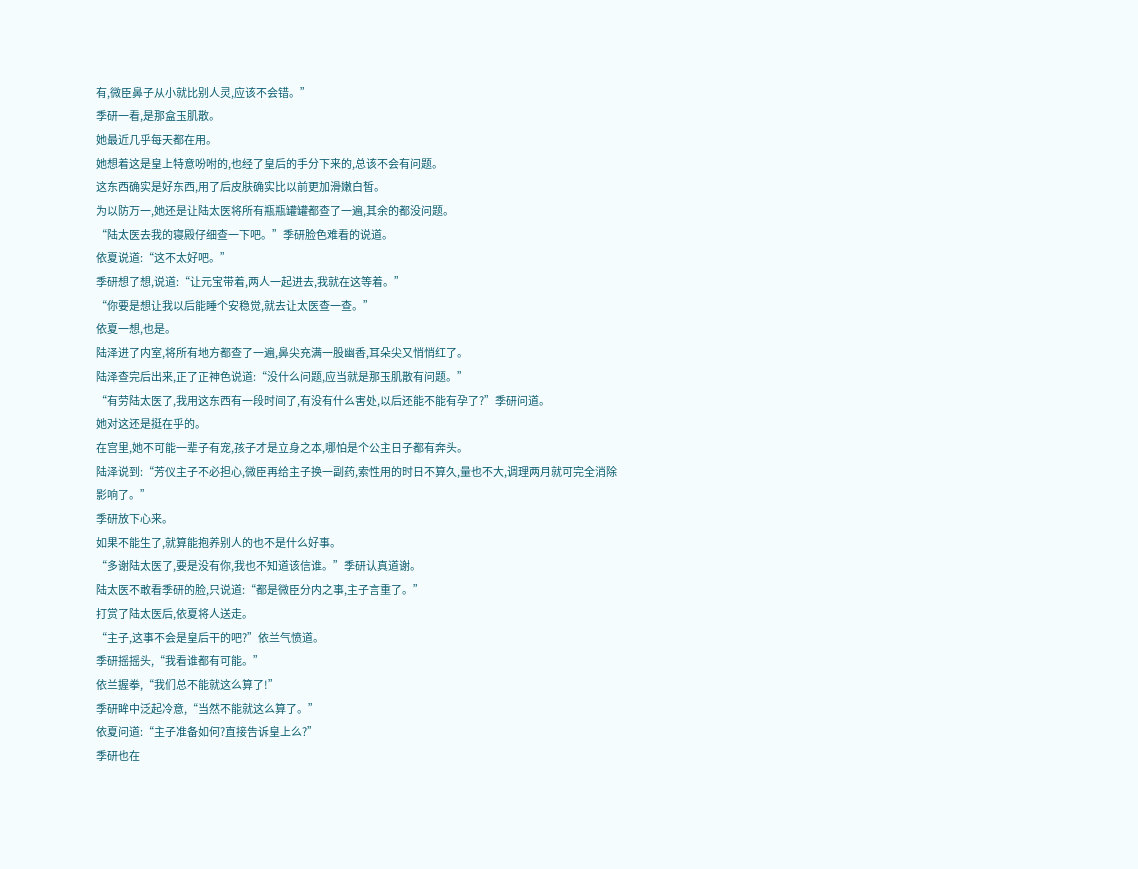有,微臣鼻子从小就比别人灵,应该不会错。”
季研一看,是那盒玉肌散。
她最近几乎每天都在用。
她想着这是皇上特意吩咐的,也经了皇后的手分下来的,总该不会有问题。
这东西确实是好东西,用了后皮肤确实比以前更加滑嫩白皙。
为以防万一,她还是让陆太医将所有瓶瓶罐罐都查了一遍,其余的都没问题。
“陆太医去我的寝殿仔细查一下吧。”季研脸色难看的说道。
依夏说道:“这不太好吧。”
季研想了想,说道:“让元宝带着,两人一起进去,我就在这等着。”
“你要是想让我以后能睡个安稳觉,就去让太医查一查。”
依夏一想,也是。
陆泽进了内室,将所有地方都查了一遍,鼻尖充满一股幽香,耳朵尖又悄悄红了。
陆泽查完后出来,正了正神色说道:“没什么问题,应当就是那玉肌散有问题。”
“有劳陆太医了,我用这东西有一段时间了,有没有什么害处,以后还能不能有孕了?”季研问道。
她对这还是挺在乎的。
在宫里,她不可能一辈子有宠,孩子才是立身之本,哪怕是个公主日子都有奔头。
陆泽说到:“芳仪主子不必担心,微臣再给主子换一副药,索性用的时日不算久,量也不大,调理两月就可完全消除影响了。”
季研放下心来。
如果不能生了,就算能抱养别人的也不是什么好事。
“多谢陆太医了,要是没有你,我也不知道该信谁。”季研认真道谢。
陆太医不敢看季研的脸,只说道:“都是微臣分内之事,主子言重了。”
打赏了陆太医后,依夏将人送走。
“主子,这事不会是皇后干的吧?”依兰气愤道。
季研摇摇头,“我看谁都有可能。”
依兰握拳,“我们总不能就这么算了!”
季研眸中泛起冷意,“当然不能就这么算了。”
依夏问道:“主子准备如何?直接告诉皇上么?”
季研也在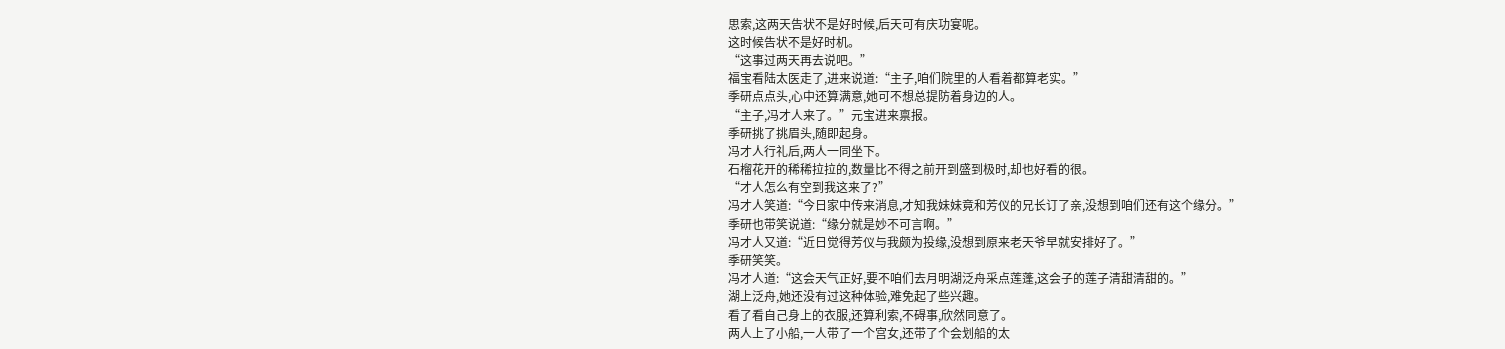思索,这两天告状不是好时候,后天可有庆功宴呢。
这时候告状不是好时机。
“这事过两天再去说吧。”
福宝看陆太医走了,进来说道:“主子,咱们院里的人看着都算老实。”
季研点点头,心中还算满意,她可不想总提防着身边的人。
“主子,冯才人来了。”元宝进来禀报。
季研挑了挑眉头,随即起身。
冯才人行礼后,两人一同坐下。
石榴花开的稀稀拉拉的,数量比不得之前开到盛到极时,却也好看的很。
“才人怎么有空到我这来了?”
冯才人笑道:“今日家中传来消息,才知我妹妹竟和芳仪的兄长订了亲,没想到咱们还有这个缘分。”
季研也带笑说道:“缘分就是妙不可言啊。”
冯才人又道:“近日觉得芳仪与我颇为投缘,没想到原来老天爷早就安排好了。”
季研笑笑。
冯才人道:“这会天气正好,要不咱们去月明湖泛舟采点莲蓬,这会子的莲子清甜清甜的。”
湖上泛舟,她还没有过这种体验,难免起了些兴趣。
看了看自己身上的衣服,还算利索,不碍事,欣然同意了。
两人上了小船,一人带了一个宫女,还带了个会划船的太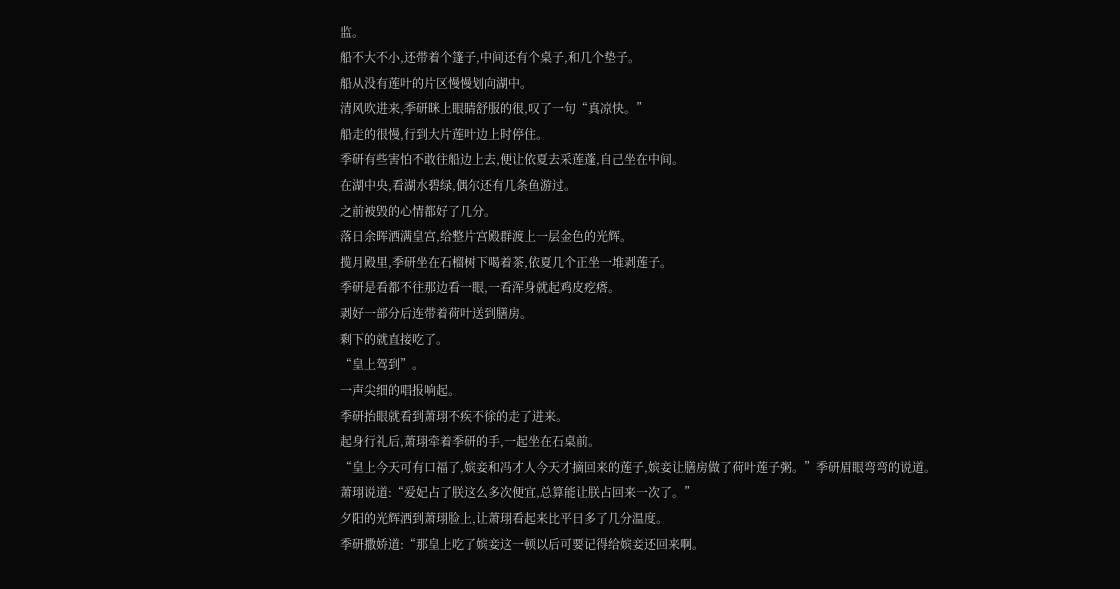监。
船不大不小,还带着个篷子,中间还有个桌子,和几个垫子。
船从没有莲叶的片区慢慢划向湖中。
清风吹进来,季研眯上眼睛舒服的很,叹了一句“真凉快。”
船走的很慢,行到大片莲叶边上时停住。
季研有些害怕不敢往船边上去,便让依夏去采莲蓬,自己坐在中间。
在湖中央,看湖水碧绿,偶尔还有几条鱼游过。
之前被毁的心情都好了几分。
落日余晖洒满皇宫,给整片宫殿群渡上一层金色的光辉。
揽月殿里,季研坐在石榴树下喝着茶,依夏几个正坐一堆剥莲子。
季研是看都不往那边看一眼,一看浑身就起鸡皮疙瘩。
剥好一部分后连带着荷叶送到膳房。
剩下的就直接吃了。
“皇上驾到”。
一声尖细的唱报响起。
季研抬眼就看到萧珝不疾不徐的走了进来。
起身行礼后,萧珝牵着季研的手,一起坐在石桌前。
“皇上今天可有口福了,嫔妾和冯才人今天才摘回来的莲子,嫔妾让膳房做了荷叶莲子粥。”季研眉眼弯弯的说道。
萧珝说道:“爱妃占了朕这么多次便宜,总算能让朕占回来一次了。”
夕阳的光辉洒到萧珝脸上,让萧珝看起来比平日多了几分温度。
季研撒娇道:“那皇上吃了嫔妾这一顿以后可要记得给嫔妾还回来啊。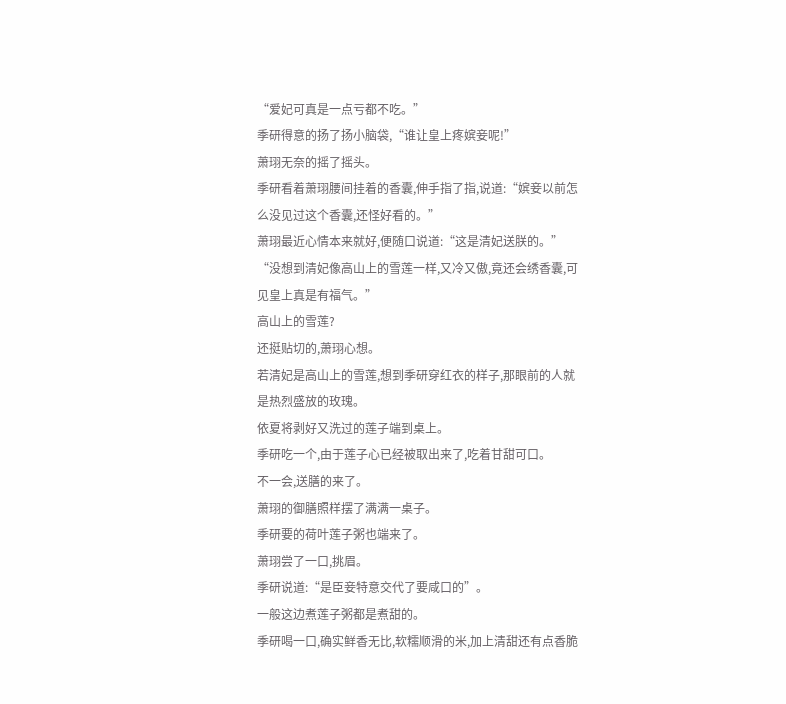“爱妃可真是一点亏都不吃。”
季研得意的扬了扬小脑袋,“谁让皇上疼嫔妾呢!”
萧珝无奈的摇了摇头。
季研看着萧珝腰间挂着的香囊,伸手指了指,说道:“嫔妾以前怎么没见过这个香囊,还怪好看的。”
萧珝最近心情本来就好,便随口说道:“这是清妃送朕的。”
“没想到清妃像高山上的雪莲一样,又冷又傲,竟还会绣香囊,可见皇上真是有福气。”
高山上的雪莲?
还挺贴切的,萧珝心想。
若清妃是高山上的雪莲,想到季研穿红衣的样子,那眼前的人就是热烈盛放的玫瑰。
依夏将剥好又洗过的莲子端到桌上。
季研吃一个,由于莲子心已经被取出来了,吃着甘甜可口。
不一会,送膳的来了。
萧珝的御膳照样摆了满满一桌子。
季研要的荷叶莲子粥也端来了。
萧珝尝了一口,挑眉。
季研说道:“是臣妾特意交代了要咸口的”。
一般这边煮莲子粥都是煮甜的。
季研喝一口,确实鲜香无比,软糯顺滑的米,加上清甜还有点香脆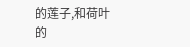的莲子,和荷叶的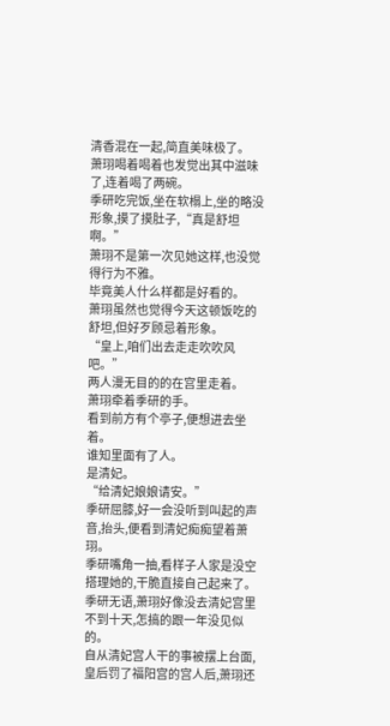清香混在一起,简直美味极了。
萧珝喝着喝着也发觉出其中滋味了,连着喝了两碗。
季研吃完饭,坐在软榻上,坐的略没形象,摸了摸肚子,“真是舒坦啊。”
萧珝不是第一次见她这样,也没觉得行为不雅。
毕竟美人什么样都是好看的。
萧珝虽然也觉得今天这顿饭吃的舒坦,但好歹顾忌着形象。
“皇上,咱们出去走走吹吹风吧。”
两人漫无目的的在宫里走着。
萧珝牵着季研的手。
看到前方有个亭子,便想进去坐着。
谁知里面有了人。
是清妃。
“给清妃娘娘请安。”
季研屈膝,好一会没听到叫起的声音,抬头,便看到清妃痴痴望着萧珝。
季研嘴角一抽,看样子人家是没空搭理她的,干脆直接自己起来了。
季研无语,萧珝好像没去清妃宫里不到十天,怎搞的跟一年没见似的。
自从清妃宫人干的事被摆上台面,皇后罚了福阳宫的宫人后,萧珝还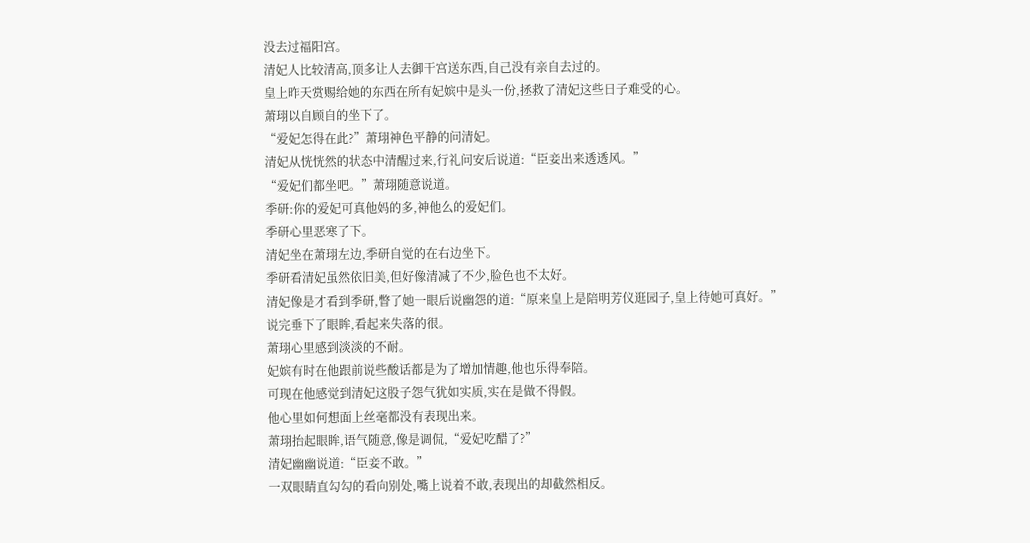没去过福阳宫。
清妃人比较清高,顶多让人去御干宫送东西,自己没有亲自去过的。
皇上昨天赏赐给她的东西在所有妃嫔中是头一份,拯救了清妃这些日子难受的心。
萧珝以自顾自的坐下了。
“爱妃怎得在此?”萧珝神色平静的问清妃。
清妃从恍恍然的状态中清醒过来,行礼问安后说道:“臣妾出来透透风。”
“爱妃们都坐吧。”萧珝随意说道。
季研:你的爱妃可真他妈的多,神他么的爱妃们。
季研心里恶寒了下。
清妃坐在萧珝左边,季研自觉的在右边坐下。
季研看清妃虽然依旧美,但好像清减了不少,脸色也不太好。
清妃像是才看到季研,瞥了她一眼后说幽怨的道:“原来皇上是陪明芳仪逛园子,皇上待她可真好。”
说完垂下了眼眸,看起来失落的很。
萧珝心里感到淡淡的不耐。
妃嫔有时在他跟前说些酸话都是为了增加情趣,他也乐得奉陪。
可现在他感觉到清妃这股子怨气犹如实质,实在是做不得假。
他心里如何想面上丝毫都没有表现出来。
萧珝抬起眼眸,语气随意,像是调侃,“爱妃吃醋了?”
清妃幽幽说道:“臣妾不敢。”
一双眼睛直勾勾的看向别处,嘴上说着不敢,表现出的却截然相反。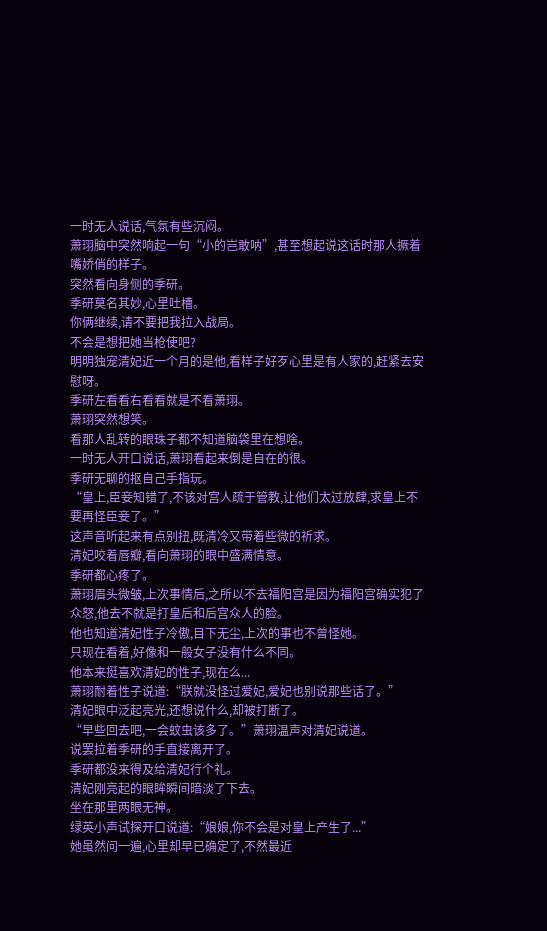一时无人说话,气氛有些沉闷。
萧珝脑中突然响起一句“小的岂敢呐”,甚至想起说这话时那人撅着嘴娇俏的样子。
突然看向身侧的季研。
季研莫名其妙,心里吐槽。
你俩继续,请不要把我拉入战局。
不会是想把她当枪使吧?
明明独宠清妃近一个月的是他,看样子好歹心里是有人家的,赶紧去安慰呀。
季研左看看右看看就是不看萧珝。
萧珝突然想笑。
看那人乱转的眼珠子都不知道脑袋里在想啥。
一时无人开口说话,萧珝看起来倒是自在的很。
季研无聊的抠自己手指玩。
“皇上,臣妾知错了,不该对宫人疏于管教,让他们太过放肆,求皇上不要再怪臣妾了。”
这声音听起来有点别扭,既清冷又带着些微的祈求。
清妃咬着唇瓣,看向萧珝的眼中盛满情意。
季研都心疼了。
萧珝眉头微皱,上次事情后,之所以不去福阳宫是因为福阳宫确实犯了众怒,他去不就是打皇后和后宫众人的脸。
他也知道清妃性子冷傲,目下无尘,上次的事也不曾怪她。
只现在看着,好像和一般女子没有什么不同。
他本来挺喜欢清妃的性子,现在么...
萧珝耐着性子说道:“朕就没怪过爱妃,爱妃也别说那些话了。”
清妃眼中泛起亮光,还想说什么,却被打断了。
“早些回去吧,一会蚊虫该多了。”萧珝温声对清妃说道。
说罢拉着季研的手直接离开了。
季研都没来得及给清妃行个礼。
清妃刚亮起的眼眸瞬间暗淡了下去。
坐在那里两眼无神。
绿英小声试探开口说道:“娘娘,你不会是对皇上产生了...”
她虽然问一遍,心里却早已确定了,不然最近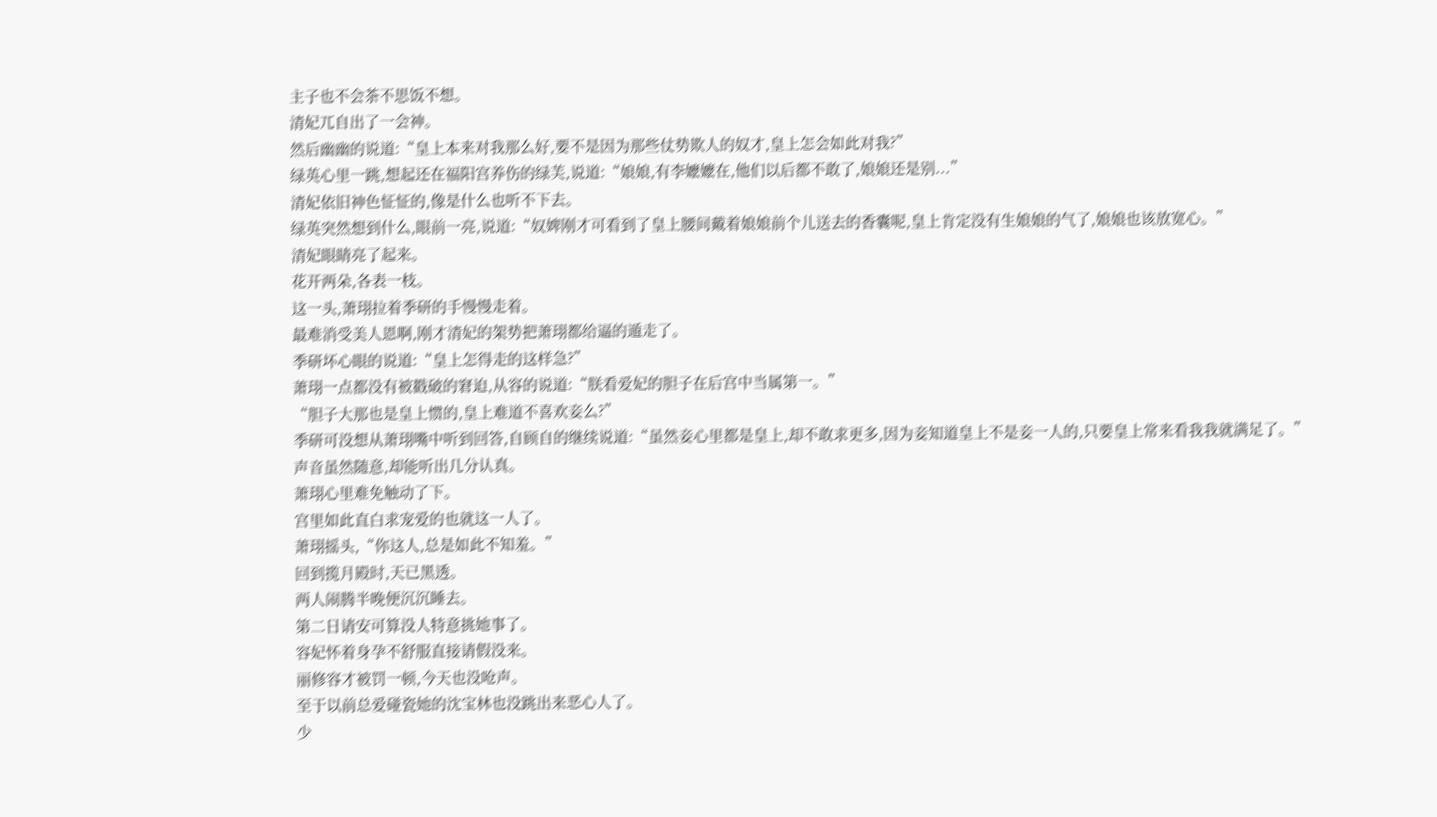主子也不会茶不思饭不想。
清妃兀自出了一会神。
然后幽幽的说道:“皇上本来对我那么好,要不是因为那些仗势欺人的奴才,皇上怎会如此对我?”
绿英心里一跳,想起还在福阳宫养伤的绿芙,说道:“娘娘,有李嬷嬷在,他们以后都不敢了,娘娘还是别...”
清妃依旧神色怔怔的,像是什么也听不下去。
绿英突然想到什么,眼前一亮,说道:“奴婢刚才可看到了皇上腰间戴着娘娘前个儿送去的香囊呢,皇上肯定没有生娘娘的气了,娘娘也该放宽心。”
清妃眼睛亮了起来。
花开两朵,各表一枝。
这一头,萧珝拉着季研的手慢慢走着。
最难消受美人恩啊,刚才清妃的架势把萧珝都给逼的遁走了。
季研坏心眼的说道:“皇上怎得走的这样急?”
萧珝一点都没有被戳破的窘迫,从容的说道:“朕看爱妃的胆子在后宫中当属第一。”
“胆子大那也是皇上惯的,皇上难道不喜欢妾么?”
季研可没想从萧珝嘴中听到回答,自顾自的继续说道:“虽然妾心里都是皇上,却不敢求更多,因为妾知道皇上不是妾一人的,只要皇上常来看我我就满足了。”
声音虽然随意,却能听出几分认真。
萧珝心里难免触动了下。
宫里如此直白求宠爱的也就这一人了。
萧珝摇头,“你这人,总是如此不知羞。”
回到揽月殿时,天已黑透。
两人闹腾半晚便沉沉睡去。
第二日请安可算没人特意挑她事了。
容妃怀着身孕不舒服直接请假没来。
丽修容才被罚一顿,今天也没呛声。
至于以前总爱碰瓷她的沈宝林也没跳出来恶心人了。
少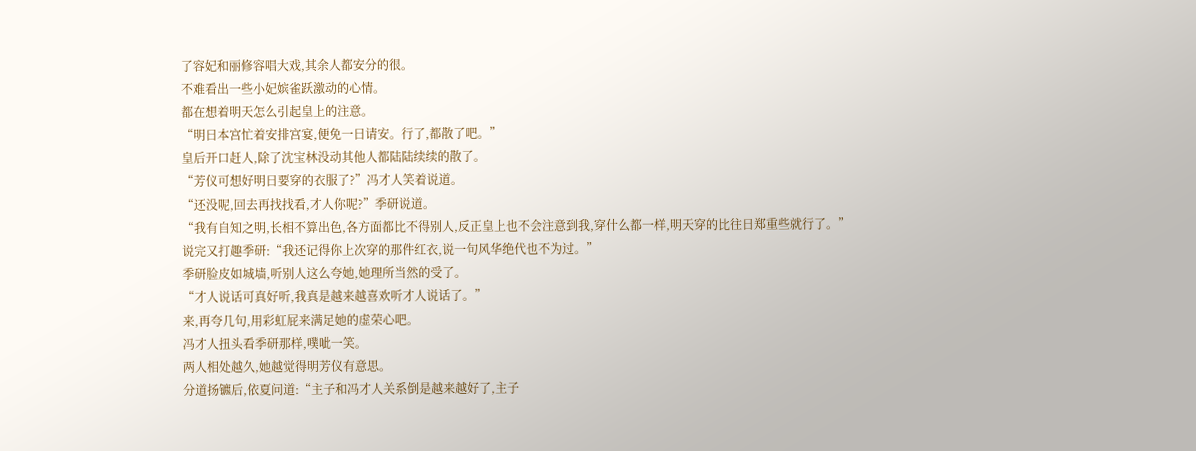了容妃和丽修容唱大戏,其余人都安分的很。
不难看出一些小妃嫔雀跃激动的心情。
都在想着明天怎么引起皇上的注意。
“明日本宫忙着安排宫宴,便免一日请安。行了,都散了吧。”
皇后开口赶人,除了沈宝林没动其他人都陆陆续续的散了。
“芳仪可想好明日要穿的衣服了?”冯才人笑着说道。
“还没呢,回去再找找看,才人你呢?”季研说道。
“我有自知之明,长相不算出色,各方面都比不得别人,反正皇上也不会注意到我,穿什么都一样,明天穿的比往日郑重些就行了。”
说完又打趣季研:“我还记得你上次穿的那件红衣,说一句风华绝代也不为过。”
季研脸皮如城墙,听别人这么夸她,她理所当然的受了。
“才人说话可真好听,我真是越来越喜欢听才人说话了。”
来,再夸几句,用彩虹屁来满足她的虚荣心吧。
冯才人扭头看季研那样,噗呲一笑。
两人相处越久,她越觉得明芳仪有意思。
分道扬镳后,依夏问道:“主子和冯才人关系倒是越来越好了,主子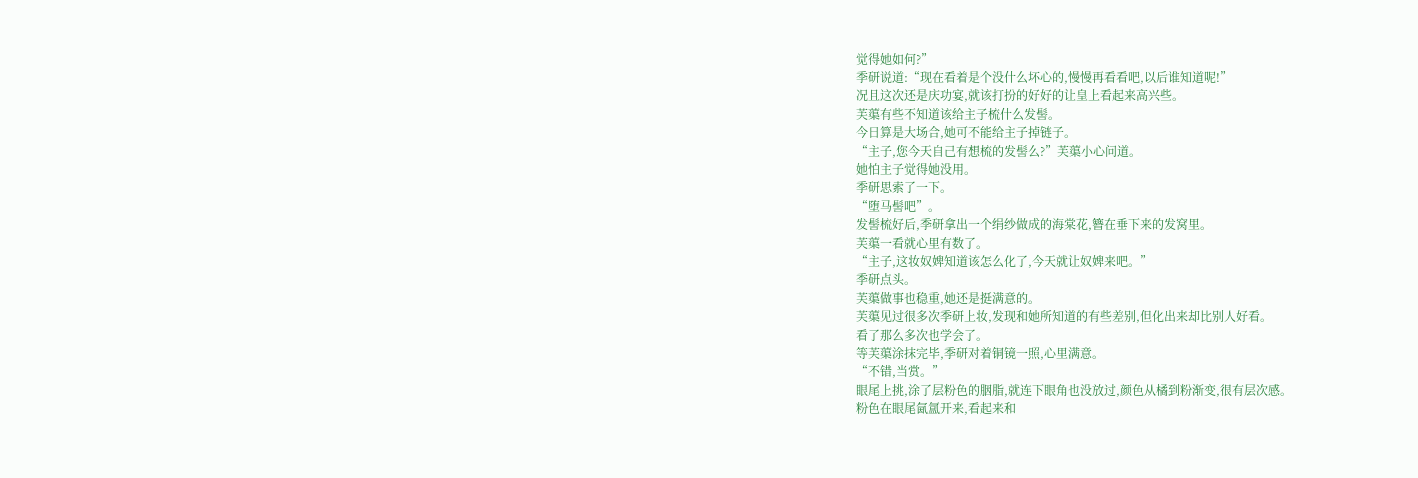觉得她如何?”
季研说道:“现在看着是个没什么坏心的,慢慢再看看吧,以后谁知道呢!”
况且这次还是庆功宴,就该打扮的好好的让皇上看起来高兴些。
芙蕖有些不知道该给主子梳什么发髻。
今日算是大场合,她可不能给主子掉链子。
“主子,您今天自己有想梳的发髻么?”芙蕖小心问道。
她怕主子觉得她没用。
季研思索了一下。
“堕马髻吧”。
发髻梳好后,季研拿出一个绢纱做成的海棠花,簪在垂下来的发窝里。
芙蕖一看就心里有数了。
“主子,这妆奴婢知道该怎么化了,今天就让奴婢来吧。”
季研点头。
芙蕖做事也稳重,她还是挺满意的。
芙蕖见过很多次季研上妆,发现和她所知道的有些差别,但化出来却比别人好看。
看了那么多次也学会了。
等芙蕖涂抹完毕,季研对着铜镜一照,心里满意。
“不错,当赏。”
眼尾上挑,涂了层粉色的胭脂,就连下眼角也没放过,颜色从橘到粉渐变,很有层次感。
粉色在眼尾氤氲开来,看起来和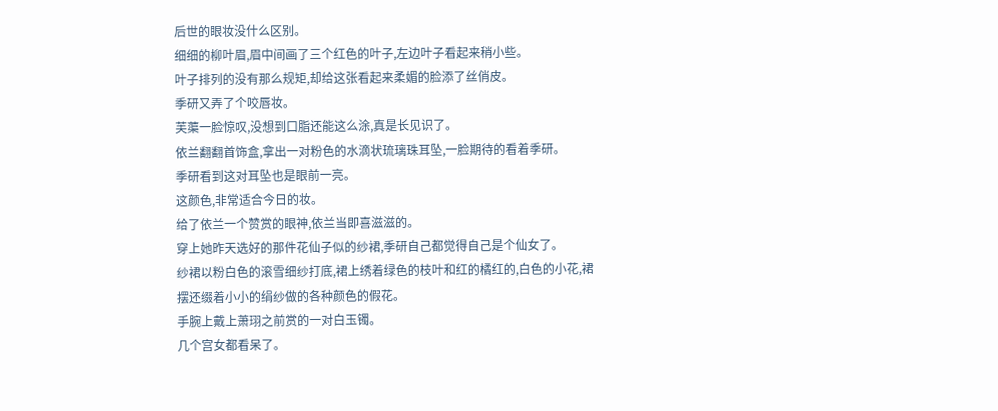后世的眼妆没什么区别。
细细的柳叶眉,眉中间画了三个红色的叶子,左边叶子看起来稍小些。
叶子排列的没有那么规矩,却给这张看起来柔媚的脸添了丝俏皮。
季研又弄了个咬唇妆。
芙蕖一脸惊叹,没想到口脂还能这么涂,真是长见识了。
依兰翻翻首饰盒,拿出一对粉色的水滴状琉璃珠耳坠,一脸期待的看着季研。
季研看到这对耳坠也是眼前一亮。
这颜色,非常适合今日的妆。
给了依兰一个赞赏的眼神,依兰当即喜滋滋的。
穿上她昨天选好的那件花仙子似的纱裙,季研自己都觉得自己是个仙女了。
纱裙以粉白色的滚雪细纱打底,裙上绣着绿色的枝叶和红的橘红的,白色的小花,裙摆还缀着小小的绢纱做的各种颜色的假花。
手腕上戴上萧珝之前赏的一对白玉镯。
几个宫女都看呆了。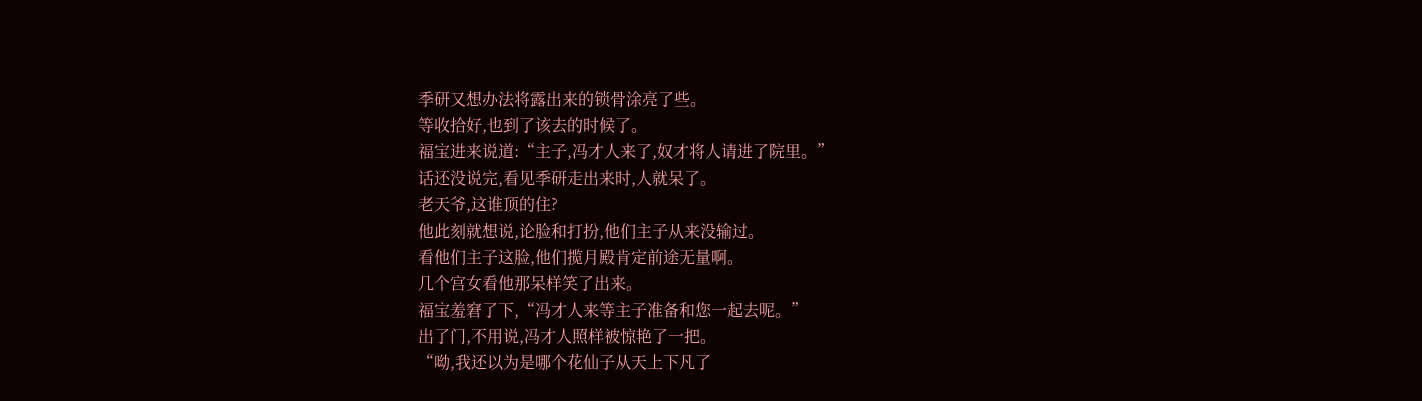季研又想办法将露出来的锁骨涂亮了些。
等收拾好,也到了该去的时候了。
福宝进来说道:“主子,冯才人来了,奴才将人请进了院里。”
话还没说完,看见季研走出来时,人就呆了。
老天爷,这谁顶的住?
他此刻就想说,论脸和打扮,他们主子从来没输过。
看他们主子这脸,他们揽月殿肯定前途无量啊。
几个宫女看他那呆样笑了出来。
福宝羞窘了下,“冯才人来等主子准备和您一起去呢。”
出了门,不用说,冯才人照样被惊艳了一把。
“呦,我还以为是哪个花仙子从天上下凡了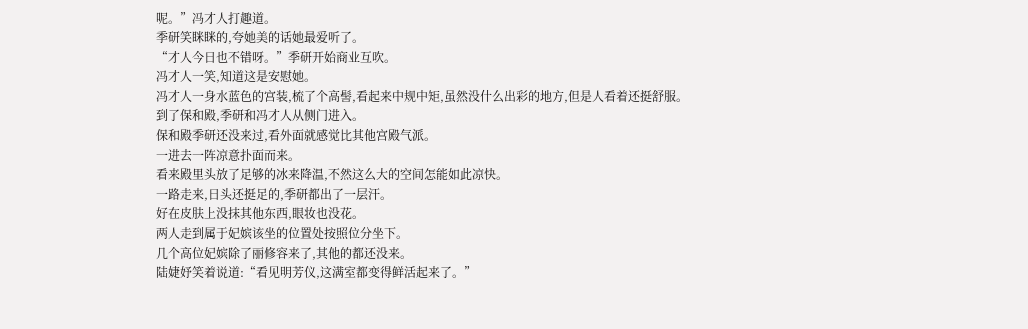呢。”冯才人打趣道。
季研笑眯眯的,夸她美的话她最爱听了。
“才人今日也不错呀。”季研开始商业互吹。
冯才人一笑,知道这是安慰她。
冯才人一身水蓝色的宫装,梳了个高髻,看起来中规中矩,虽然没什么出彩的地方,但是人看着还挺舒服。
到了保和殿,季研和冯才人从侧门进入。
保和殿季研还没来过,看外面就感觉比其他宫殿气派。
一进去一阵凉意扑面而来。
看来殿里头放了足够的冰来降温,不然这么大的空间怎能如此凉快。
一路走来,日头还挺足的,季研都出了一层汗。
好在皮肤上没抹其他东西,眼妆也没花。
两人走到属于妃嫔该坐的位置处按照位分坐下。
几个高位妃嫔除了丽修容来了,其他的都还没来。
陆婕妤笑着说道:“看见明芳仪,这满室都变得鲜活起来了。”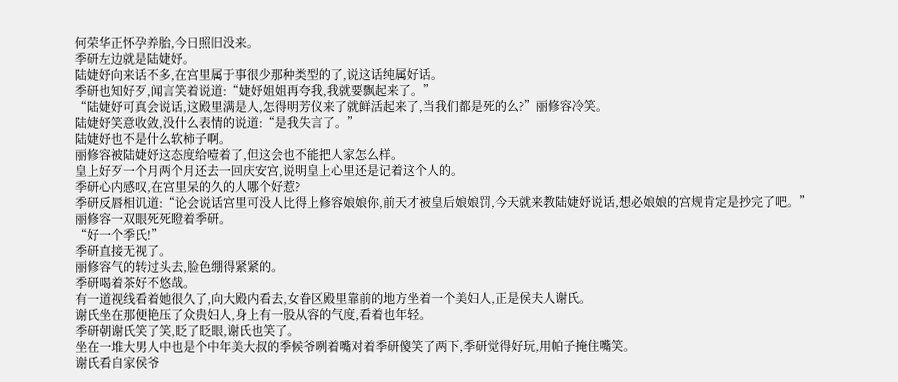何荣华正怀孕养胎,今日照旧没来。
季研左边就是陆婕妤。
陆婕妤向来话不多,在宫里属于事很少那种类型的了,说这话纯属好话。
季研也知好歹,闻言笑着说道:“婕妤姐姐再夸我,我就要飘起来了。”
“陆婕妤可真会说话,这殿里满是人,怎得明芳仪来了就鲜活起来了,当我们都是死的么?”丽修容冷笑。
陆婕妤笑意收敛,没什么表情的说道:“是我失言了。”
陆婕妤也不是什么软柿子啊。
丽修容被陆婕妤这态度给噎着了,但这会也不能把人家怎么样。
皇上好歹一个月两个月还去一回庆安宫,说明皇上心里还是记着这个人的。
季研心内感叹,在宫里呆的久的人哪个好惹?
季研反唇相讥道:“论会说话宫里可没人比得上修容娘娘你,前天才被皇后娘娘罚,今天就来教陆婕妤说话,想必娘娘的宫规肯定是抄完了吧。”
丽修容一双眼死死瞪着季研。
“好一个季氏!”
季研直接无视了。
丽修容气的转过头去,脸色绷得紧紧的。
季研喝着茶好不悠哉。
有一道视线看着她很久了,向大殿内看去,女眷区殿里靠前的地方坐着一个美妇人,正是侯夫人谢氏。
谢氏坐在那便艳压了众贵妇人,身上有一股从容的气度,看着也年轻。
季研朝谢氏笑了笑,眨了眨眼,谢氏也笑了。
坐在一堆大男人中也是个中年美大叔的季候爷咧着嘴对着季研傻笑了两下,季研觉得好玩,用帕子掩住嘴笑。
谢氏看自家侯爷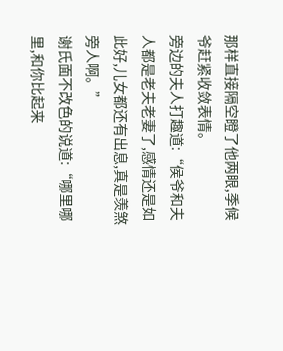那样直接隔空瞪了他两眼,季候爷赶紧收敛表情。
旁边的夫人打趣道:“侯爷和夫人都是老夫老妻了,感情还是如此好,儿女都还有出息,真是羡煞旁人啊。”
谢氏面不改色的说道:“哪里哪里,和你比起来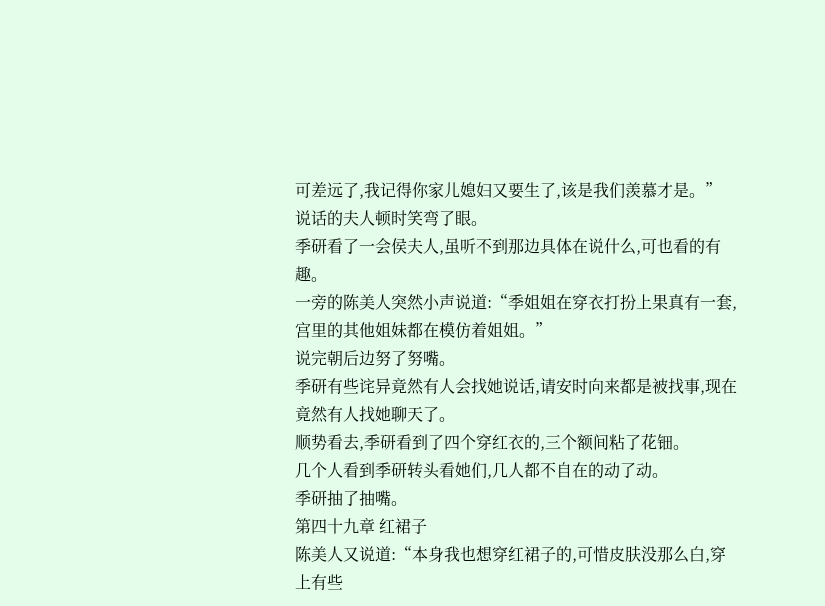可差远了,我记得你家儿媳妇又要生了,该是我们羡慕才是。”
说话的夫人顿时笑弯了眼。
季研看了一会侯夫人,虽听不到那边具体在说什么,可也看的有趣。
一旁的陈美人突然小声说道:“季姐姐在穿衣打扮上果真有一套,宫里的其他姐妹都在模仿着姐姐。”
说完朝后边努了努嘴。
季研有些诧异竟然有人会找她说话,请安时向来都是被找事,现在竟然有人找她聊天了。
顺势看去,季研看到了四个穿红衣的,三个额间粘了花钿。
几个人看到季研转头看她们,几人都不自在的动了动。
季研抽了抽嘴。
第四十九章 红裙子
陈美人又说道:“本身我也想穿红裙子的,可惜皮肤没那么白,穿上有些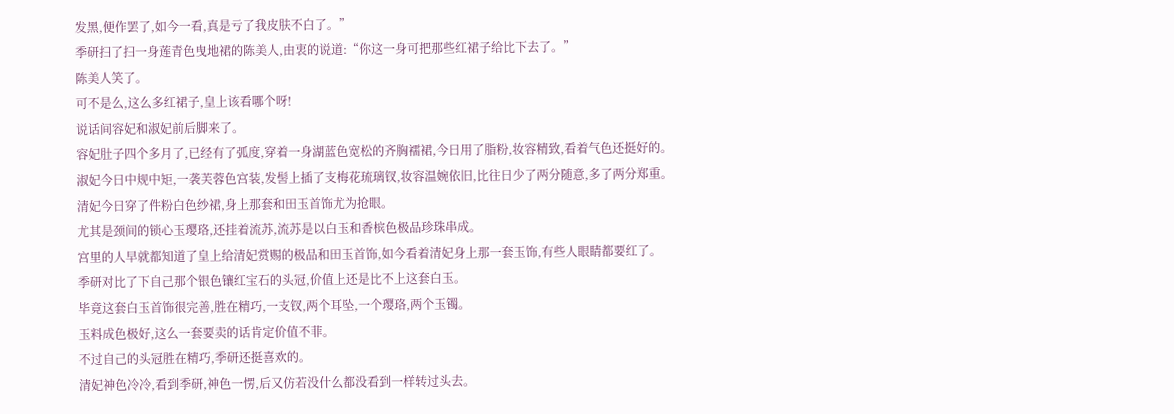发黑,便作罢了,如今一看,真是亏了我皮肤不白了。”
季研扫了扫一身莲青色曳地裙的陈美人,由衷的说道:“你这一身可把那些红裙子给比下去了。”
陈美人笑了。
可不是么,这么多红裙子,皇上该看哪个呀!
说话间容妃和淑妃前后脚来了。
容妃肚子四个多月了,已经有了弧度,穿着一身湖蓝色宽松的齐胸襦裙,今日用了脂粉,妆容精致,看着气色还挺好的。
淑妃今日中规中矩,一袭芙蓉色宫装,发髻上插了支梅花琉璃钗,妆容温婉依旧,比往日少了两分随意,多了两分郑重。
清妃今日穿了件粉白色纱裙,身上那套和田玉首饰尤为抢眼。
尤其是颈间的锁心玉璎珞,还挂着流苏,流苏是以白玉和香槟色极品珍珠串成。
宫里的人早就都知道了皇上给清妃赏赐的极品和田玉首饰,如今看着清妃身上那一套玉饰,有些人眼睛都要红了。
季研对比了下自己那个银色镶红宝石的头冠,价值上还是比不上这套白玉。
毕竟这套白玉首饰很完善,胜在精巧,一支钗,两个耳坠,一个璎珞,两个玉镯。
玉料成色极好,这么一套要卖的话肯定价值不菲。
不过自己的头冠胜在精巧,季研还挺喜欢的。
清妃神色冷冷,看到季研,神色一愣,后又仿若没什么都没看到一样转过头去。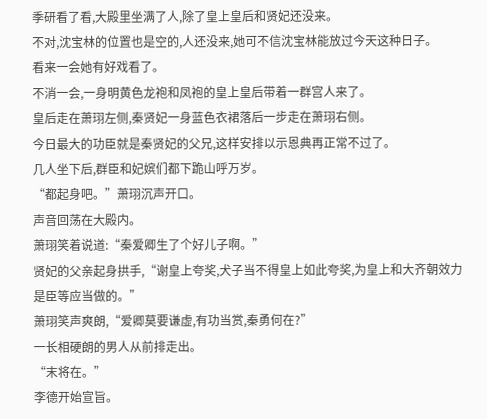季研看了看,大殿里坐满了人,除了皇上皇后和贤妃还没来。
不对,沈宝林的位置也是空的,人还没来,她可不信沈宝林能放过今天这种日子。
看来一会她有好戏看了。
不消一会,一身明黄色龙袍和凤袍的皇上皇后带着一群宫人来了。
皇后走在萧珝左侧,秦贤妃一身蓝色衣裙落后一步走在萧珝右侧。
今日最大的功臣就是秦贤妃的父兄,这样安排以示恩典再正常不过了。
几人坐下后,群臣和妃嫔们都下跪山呼万岁。
“都起身吧。”萧珝沉声开口。
声音回荡在大殿内。
萧珝笑着说道:“秦爱卿生了个好儿子啊。”
贤妃的父亲起身拱手,“谢皇上夸奖,犬子当不得皇上如此夸奖,为皇上和大齐朝效力是臣等应当做的。”
萧珝笑声爽朗,“爱卿莫要谦虚,有功当赏,秦勇何在?”
一长相硬朗的男人从前排走出。
“末将在。”
李德开始宣旨。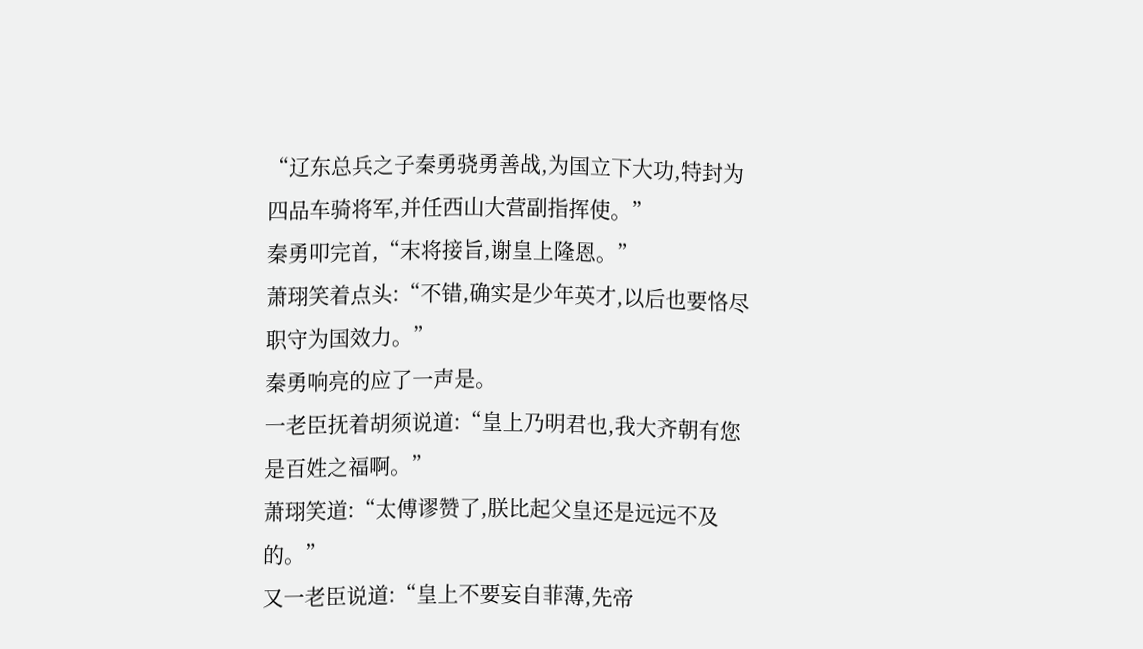“辽东总兵之子秦勇骁勇善战,为国立下大功,特封为四品车骑将军,并任西山大营副指挥使。”
秦勇叩完首,“末将接旨,谢皇上隆恩。”
萧珝笑着点头:“不错,确实是少年英才,以后也要恪尽职守为国效力。”
秦勇响亮的应了一声是。
一老臣抚着胡须说道:“皇上乃明君也,我大齐朝有您是百姓之福啊。”
萧珝笑道:“太傅谬赞了,朕比起父皇还是远远不及的。”
又一老臣说道:“皇上不要妄自菲薄,先帝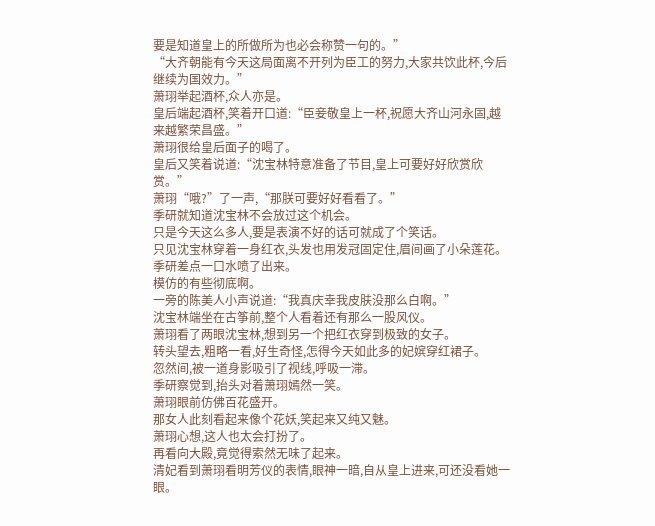要是知道皇上的所做所为也必会称赞一句的。”
“大齐朝能有今天这局面离不开列为臣工的努力,大家共饮此杯,今后继续为国效力。”
萧珝举起酒杯,众人亦是。
皇后端起酒杯,笑着开口道:“臣妾敬皇上一杯,祝愿大齐山河永固,越来越繁荣昌盛。”
萧珝很给皇后面子的喝了。
皇后又笑着说道:“沈宝林特意准备了节目,皇上可要好好欣赏欣赏。”
萧珝“哦?”了一声,“那朕可要好好看看了。”
季研就知道沈宝林不会放过这个机会。
只是今天这么多人,要是表演不好的话可就成了个笑话。
只见沈宝林穿着一身红衣,头发也用发冠固定住,眉间画了小朵莲花。
季研差点一口水喷了出来。
模仿的有些彻底啊。
一旁的陈美人小声说道:“我真庆幸我皮肤没那么白啊。”
沈宝林端坐在古筝前,整个人看着还有那么一股风仪。
萧珝看了两眼沈宝林,想到另一个把红衣穿到极致的女子。
转头望去,粗略一看,好生奇怪,怎得今天如此多的妃嫔穿红裙子。
忽然间,被一道身影吸引了视线,呼吸一滞。
季研察觉到,抬头对着萧珝嫣然一笑。
萧珝眼前仿佛百花盛开。
那女人此刻看起来像个花妖,笑起来又纯又魅。
萧珝心想,这人也太会打扮了。
再看向大殿,竟觉得索然无味了起来。
清妃看到萧珝看明芳仪的表情,眼神一暗,自从皇上进来,可还没看她一眼。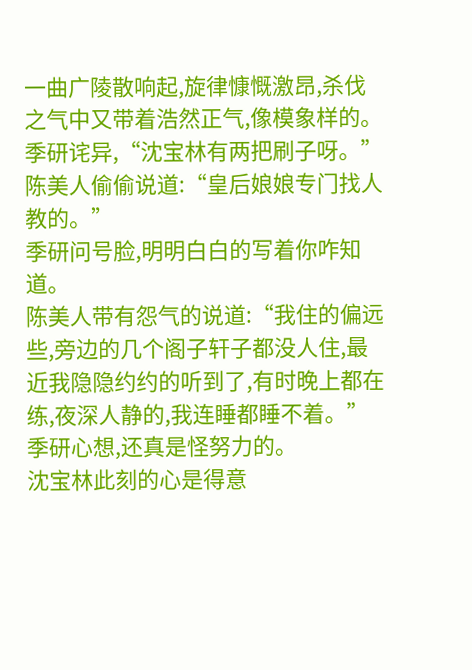一曲广陵散响起,旋律慷慨激昂,杀伐之气中又带着浩然正气,像模象样的。
季研诧异,“沈宝林有两把刷子呀。”
陈美人偷偷说道:“皇后娘娘专门找人教的。”
季研问号脸,明明白白的写着你咋知道。
陈美人带有怨气的说道:“我住的偏远些,旁边的几个阁子轩子都没人住,最近我隐隐约约的听到了,有时晚上都在练,夜深人静的,我连睡都睡不着。”
季研心想,还真是怪努力的。
沈宝林此刻的心是得意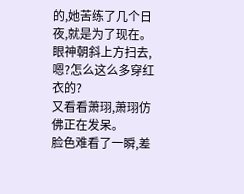的,她苦练了几个日夜,就是为了现在。
眼神朝斜上方扫去,嗯?怎么这么多穿红衣的?
又看看萧珝,萧珝仿佛正在发呆。
脸色难看了一瞬,差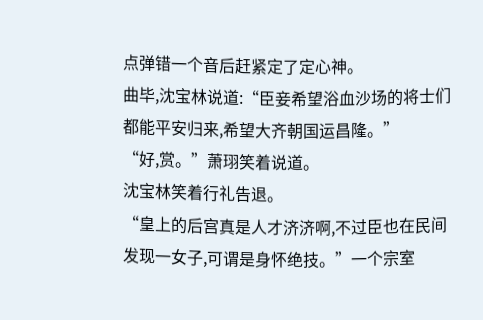点弹错一个音后赶紧定了定心神。
曲毕,沈宝林说道:“臣妾希望浴血沙场的将士们都能平安归来,希望大齐朝国运昌隆。”
“好,赏。”萧珝笑着说道。
沈宝林笑着行礼告退。
“皇上的后宫真是人才济济啊,不过臣也在民间发现一女子,可谓是身怀绝技。”一个宗室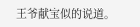王爷献宝似的说道。